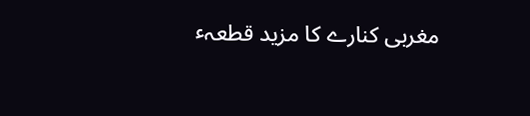مغربی کنارے کا مزید قطعہٴ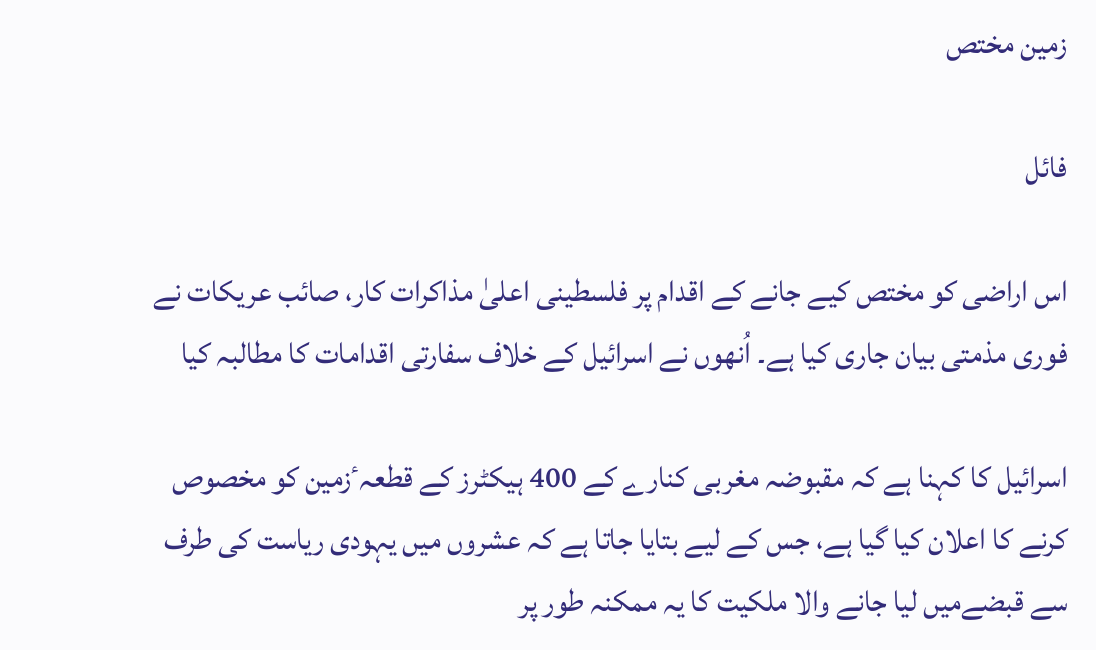زمین مختص

فائل

اس اراضی کو مختص کیے جانے کے اقدام پر فلسطینی اعلیٰ مذاکرات کار، صائب عریکات نے فوری مذمتی بیان جاری کیا ہے۔ اُنھوں نے اسرائیل کے خلاف سفارتی اقدامات کا مطالبہ کیا

اسرائیل کا کہنا ہے کہ مقبوضہ مغربی کنارے کے 400 ہیکٹرز کے قطعہٴزمین کو مخصوص کرنے کا اعلان کیا گیا ہے، جس کے لیے بتایا جاتا ہے کہ عشروں میں یہودی ریاست کی طرف سے قبضےمیں لیا جانے والا ملکیت کا یہ ممکنہ طور پر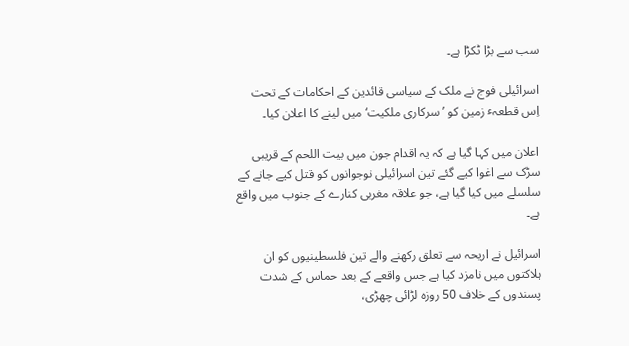سب سے بڑا ٹکڑا ہے۔

اسرائیلی فوج نے ملک کے سیاسی قائدین کے احکامات کے تحت اِس قطعہٴ زمین کو ’سرکاری ملکیت‘ میں لینے کا اعلان کیا۔

اعلان میں کہا گیا ہے کہ یہ اقدام جون میں بیت اللحم کے قریبی سڑک سے اغوا کیے گئے تین اسرائیلی نوجوانوں کو قتل کیے جانے کے سلسلے میں کیا گیا ہے، جو علاقہ مغربی کنارے کے جنوب میں واقع ہے۔

اسرائیل نے اریحہ سے تعلق رکھنے والے تین فلسطینیوں کو ان ہلاکتوں میں نامزد کیا ہے جس واقعے کے بعد حماس کے شدت پسندوں کے خلاف 50 روزہ لڑائی چھڑی،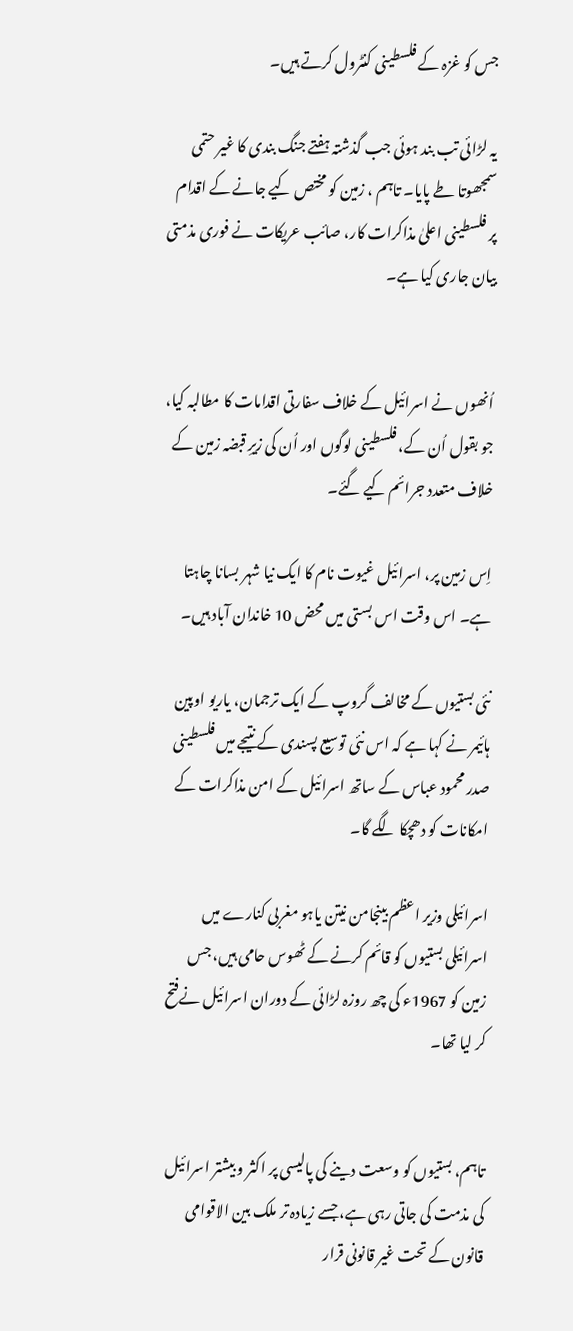جس کو غزہ کے فلسطینی کنٹرول کرتے ہیں۔

یہ لڑائی تب بند ہوئی جب گذشتہ ہفتے جنگ بندی کا غیر حتمی سمجھوتا طے پایا۔ تاہم ، زمین کو مختص کیے جانے کے اقدام پر فلسطینی اعلیٰ مذاکرات کار، صائب عریکات نے فوری مذمتی بیان جاری کیا ہے۔


اُنھوں نے اسرائیل کے خلاف سفارتی اقدامات کا مطالبہ کیا، جو بقول اُن کے، فلسطینی لوگوں اور اُن کی زیرِ قبضہ زمین کے خلاف متعدد جرائم کیے گئے۔

اِس زمین پر، اسرائیل غیوت نام کا ایک نیا شہر بسانا چاہتا ہے۔ اس وقت اس بستی میں محض 10 خاندان آباد ہیں۔

نئی بستیوں کے مخالف گروپ کے ایک ترجمان، یاریو اوپین ہائیمر نے کہا ہے کہ اس نئی توسیع پسندی کے نتیجے میں فلسطینی صدر محمود عباس کے ساتھ اسرائیل کے امن مذاکرات کے امکانات کو دھچکا لگے گا۔

اسرائیلی وزیر اعظم بینجامن نیتن یاہو مغربی کنارے میں اسرائیلی بستیوں کو قائم کرنے کے ٹھوس حامی ہیں، جس زمین کو 1967ء کی چھ روزہ لڑائی کے دوران اسرائیل نےفتح کر لیا تھا۔


تاہم، بستیوں کو وسعت دینے کی پالیسی پر اکثر و بیشتر اسرائیل کی مذمت کی جاتی رہی ہے، جسے زیادہ تر ملک بین الاقوامی قانون کے تحت غیر قانونی قرار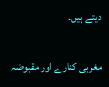دیتے ہیں۔

مغربی کنارے اور مقبوضہ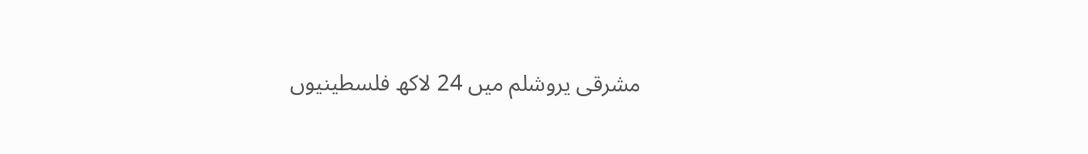مشرقی یروشلم میں 24 لاکھ فلسطینیوں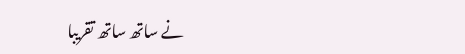نے ساتھ ساتھ تقریبا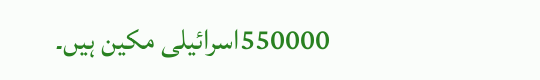550000اسرائیلی مکین ہیں۔